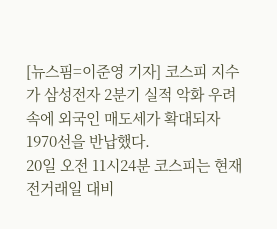[뉴스핌=이준영 기자] 코스피 지수가 삼성전자 2분기 실적 악화 우려 속에 외국인 매도세가 확대되자 1970선을 반납했다.
20일 오전 11시24분 코스피는 현재 전거래일 대비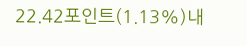22.42포인트(1.13%)내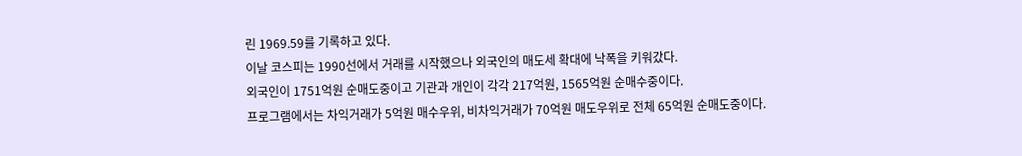린 1969.59를 기록하고 있다.
이날 코스피는 1990선에서 거래를 시작했으나 외국인의 매도세 확대에 낙폭을 키워갔다.
외국인이 1751억원 순매도중이고 기관과 개인이 각각 217억원, 1565억원 순매수중이다.
프로그램에서는 차익거래가 5억원 매수우위, 비차익거래가 70억원 매도우위로 전체 65억원 순매도중이다.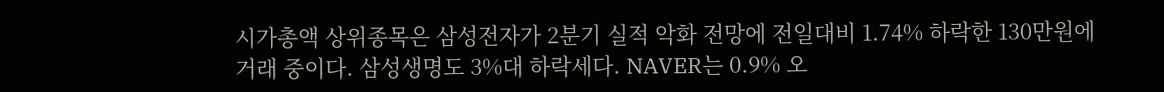시가총액 상위종목은 삼성전자가 2분기 실적 악화 전망에 전일대비 1.74% 하락한 130만원에 거래 중이다. 삼성생명도 3%대 하락세다. NAVER는 0.9% 오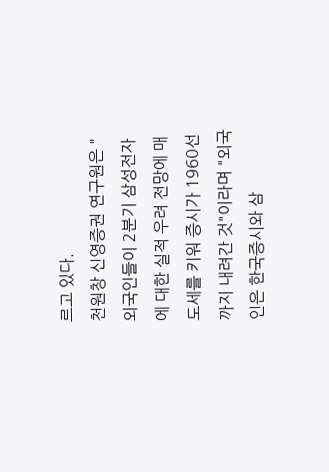르고 있다.
천원창 신영증권 연구원은 "외국인들이 2분기 삼성전자에 대한 실적 우려 전망에 매도세를 키워 증시가 1960선까지 내려간 것"이라며 "외국인은 한국증시와 삼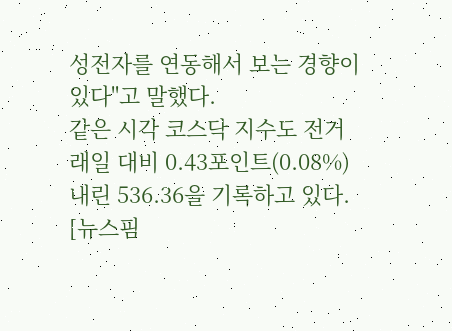성전자를 연동해서 보는 경향이 있다"고 말했다.
같은 시각 코스닥 지수도 전거래일 대비 0.43포인트(0.08%) 내린 536.36을 기록하고 있다.
[뉴스핌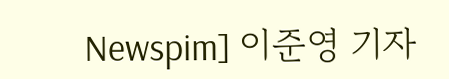Newspim] 이준영 기자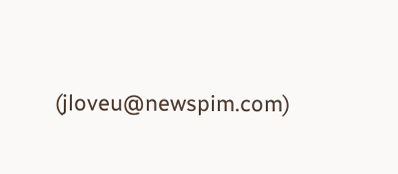(jloveu@newspim.com)